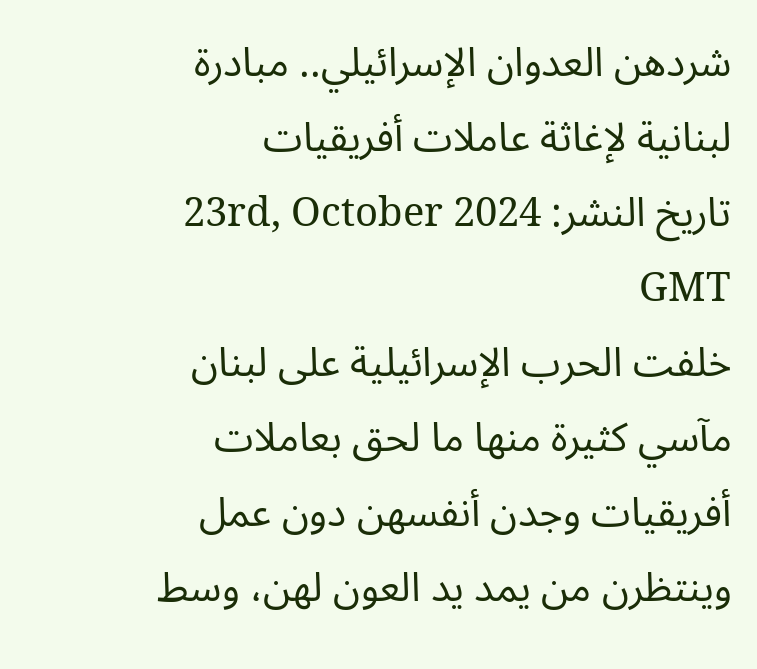شردهن العدوان الإسرائيلي.. مبادرة لبنانية لإغاثة عاملات أفريقيات
تاريخ النشر: 23rd, October 2024 GMT
خلفت الحرب الإسرائيلية على لبنان مآسي كثيرة منها ما لحق بعاملات أفريقيات وجدن أنفسهن دون عمل وينتظرن من يمد يد العون لهن، وسط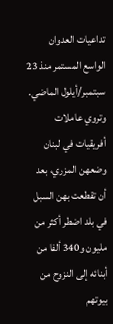تداعيات العدوان الواسع المستمر منذ 23 سبتمبر/أيلول الماضي.
وتروي عاملات أفريقيات في لبنان وضعهن المزري، بعد أن تقطعت بهن السبل في بلد اضطر أكثر من مليون و340 ألفا من أبنائه إلى النزوح من بيوتهم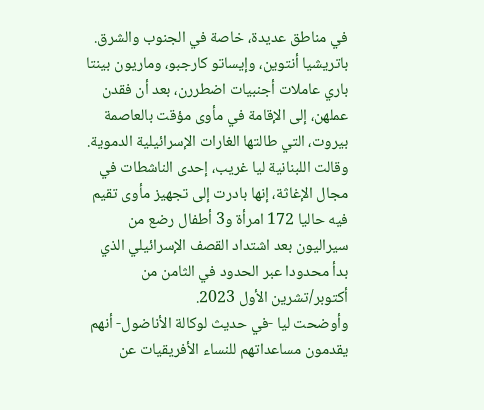في مناطق عديدة، خاصة في الجنوب والشرق.
باتريشيا أنتوين، وإيساتو كارجبو، وماريون بينتا باري عاملات أجنبيات اضطررن، بعد أن فقدن عملهن، إلى الإقامة في مأوى مؤقت بالعاصمة بيروت، التي طالتها الغارات الإسرائيلية الدموية.
وقالت اللبنانية ليا غريب، إحدى الناشطات في مجال الإغاثة، إنها بادرت إلى تجهيز مأوى تقيم فيه حاليا 172 امرأة و3 أطفال رضع من سيراليون بعد اشتداد القصف الإسرائيلي الذي بدأ محدودا عبر الحدود في الثامن من أكتوبر/تشرين الأول 2023.
وأوضحت ليا -في حديث لوكالة الأناضول- أنهم يقدمون مساعداتهم للنساء الأفريقيات عن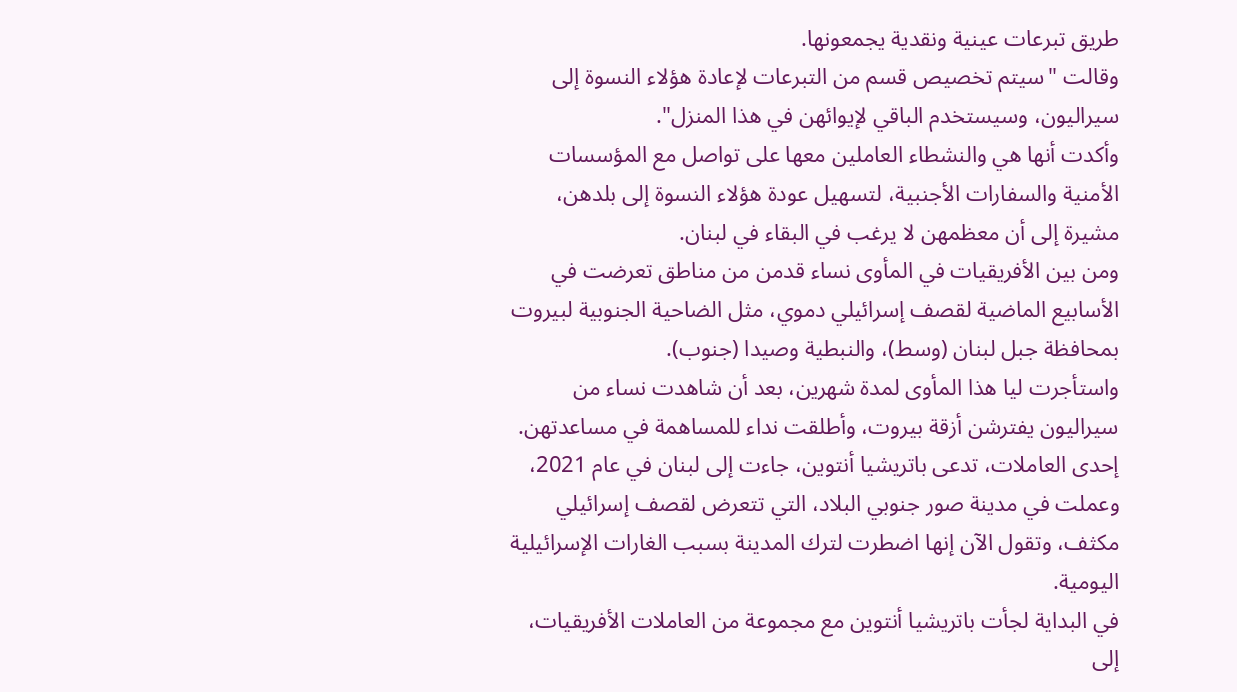طريق تبرعات عينية ونقدية يجمعونها.
وقالت "سيتم تخصيص قسم من التبرعات لإعادة هؤلاء النسوة إلى سيراليون، وسيستخدم الباقي لإيوائهن في هذا المنزل".
وأكدت أنها هي والنشطاء العاملين معها على تواصل مع المؤسسات الأمنية والسفارات الأجنبية، لتسهيل عودة هؤلاء النسوة إلى بلدهن، مشيرة إلى أن معظمهن لا يرغب في البقاء في لبنان.
ومن بين الأفريقيات في المأوى نساء قدمن من مناطق تعرضت في الأسابيع الماضية لقصف إسرائيلي دموي، مثل الضاحية الجنوبية لبيروت بمحافظة جبل لبنان (وسط)، والنبطية وصيدا (جنوب).
واستأجرت ليا هذا المأوى لمدة شهرين، بعد أن شاهدت نساء من سيراليون يفترشن أزقة بيروت، وأطلقت نداء للمساهمة في مساعدتهن.
إحدى العاملات، تدعى باتريشيا أنتوين، جاءت إلى لبنان في عام 2021، وعملت في مدينة صور جنوبي البلاد، التي تتعرض لقصف إسرائيلي مكثف، وتقول الآن إنها اضطرت لترك المدينة بسبب الغارات الإسرائيلية اليومية.
في البداية لجأت باتريشيا أنتوين مع مجموعة من العاملات الأفريقيات، إلى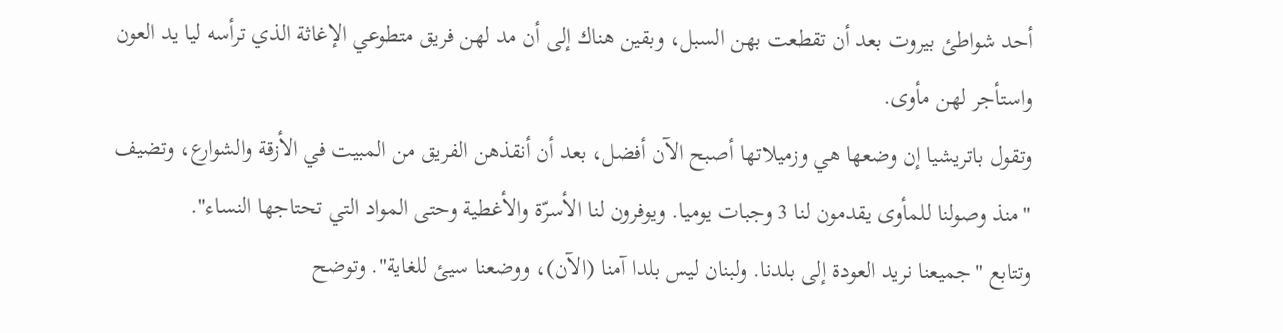أحد شواطئ بيروت بعد أن تقطعت بهن السبل، وبقين هناك إلى أن مد لهن فريق متطوعي الإغاثة الذي ترأسه ليا يد العون واستأجر لهن مأوى.
وتقول باتريشيا إن وضعها هي وزميلاتها أصبح الآن أفضل، بعد أن أنقذهن الفريق من المبيت في الأزقة والشوارع، وتضيف "منذ وصولنا للمأوى يقدمون لنا 3 وجبات يوميا. ويوفرون لنا الأسرّة والأغطية وحتى المواد التي تحتاجها النساء".
وتتابع "جميعنا نريد العودة إلى بلدنا. ولبنان ليس بلدا آمنا (الآن)، ووضعنا سيئ للغاية". وتوضح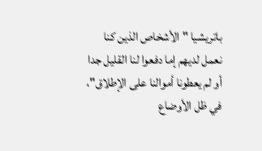باتريشيا "الأشخاص الذين كنا نعمل لديهم إما دفعوا لنا القليل جدا أو لم يعطونا أموالنا على الإطلاق"، في ظل الأوضاع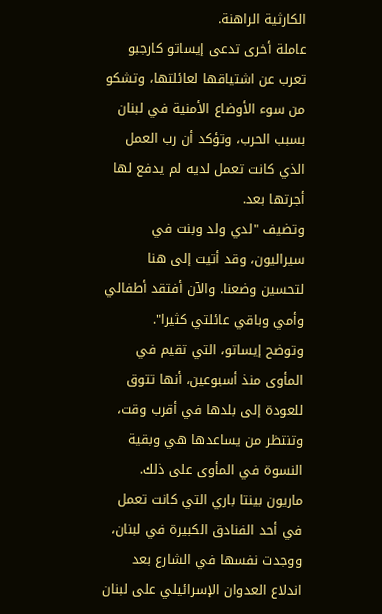الكارثية الراهنة.
عاملة أخرى تدعى إيساتو كارجبو تعرب عن اشتياقها لعائلتها، وتشكو من سوء الأوضاع الأمنية في لبنان بسبب الحرب، وتؤكد أن رب العمل الذي كانت تعمل لديه لم يدفع لها أجرتها بعد.
وتضيف "لدي ولد وبنت في سيراليون، وقد أتيت إلى هنا لتحسين وضعنا. والآن أفتقد أطفالي وأمي وباقي عائلتي كثيرا".
وتوضح إيساتو، التي تقيم في المأوى منذ أسبوعين، أنها تتوق للعودة إلى بلدها في أقرب وقت، وتنتظر من يساعدها هي وبقية النسوة في المأوى على ذلك.
ماريون بينتا باري التي كانت تعمل في أحد الفنادق الكبيرة في لبنان، ووجدت نفسها في الشارع بعد اندلاع العدوان الإسرائيلي على لبنان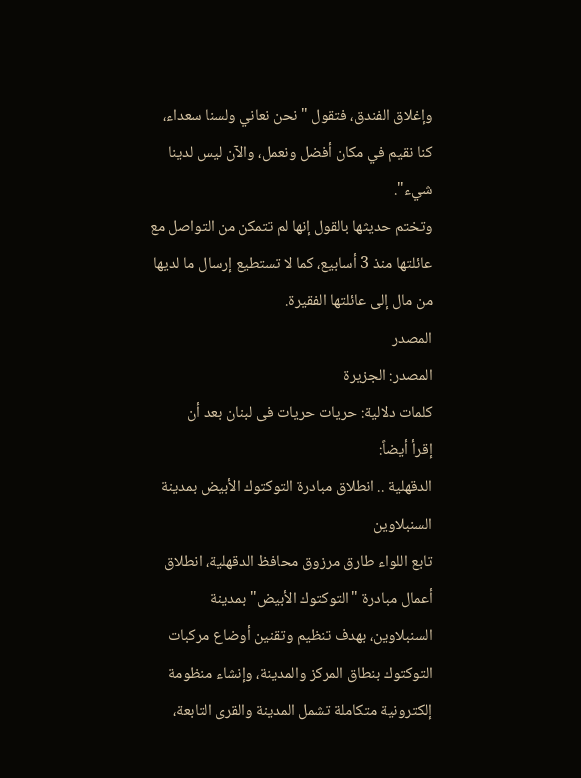وإغلاق الفندق، فتقول "نحن نعاني ولسنا سعداء، كنا نقيم في مكان أفضل ونعمل، والآن ليس لدينا شيء".
وتختم حديثها بالقول إنها لم تتمكن من التواصل مع عائلتها منذ 3 أسابيع، كما لا تستطيع إرسال ما لديها من مال إلى عائلتها الفقيرة.
المصدر
المصدر: الجزيرة
كلمات دلالية: حريات حريات فی لبنان بعد أن
إقرأ أيضاً:
الدقهلية .. انطلاق مبادرة التوكتوك الأبيض بمدينة السنبلاوين
تابع اللواء طارق مرزوق محافظ الدقهلية، انطلاق أعمال مبادرة "التوكتوك الأبيض" بمدينة السنبلاوين، بهدف تنظيم وتقنين أوضاع مركبات التوكتوك بنطاق المركز والمدينة، وإنشاء منظومة إلكترونية متكاملة تشمل المدينة والقرى التابعة،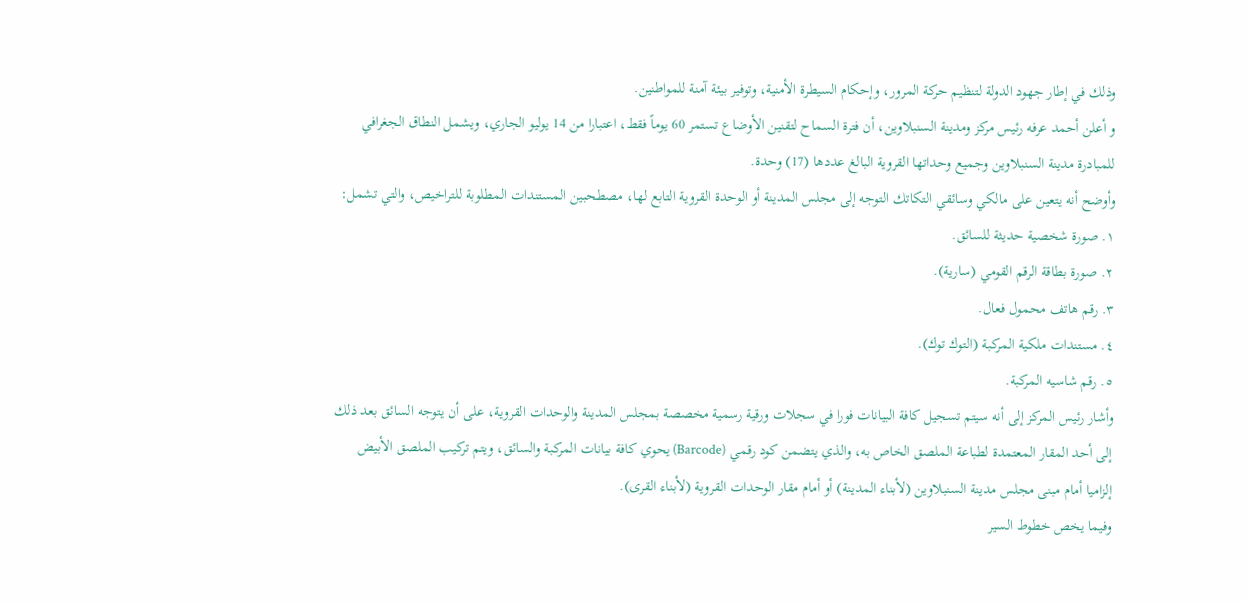وذلك في إطار جهود الدولة لتنظيم حركة المرور، وإحكام السيطرة الأمنية، وتوفير بيئة آمنة للمواطنين.
و أعلن أحمد عرفه رئيس مركز ومدينة السنبلاوين، أن فترة السماح لتقنين الأوضاع تستمر 60 يوماً فقط، اعتبارا من 14 يوليو الجاري، ويشمل النطاق الجغرافي للمبادرة مدينة السنبلاوين وجميع وحداتها القروية البالغ عددها (17) وحدة.
وأوضح أنه يتعين على مالكي وسائقي التكاتك التوجه إلى مجلس المدينة أو الوحدة القروية التابع لها، مصطحبين المستندات المطلوبة للتراخيص، والتي تشمل:
١. صورة شخصية حديثة للسائق.
٢. صورة بطاقة الرقم القومي (سارية).
٣. رقم هاتف محمول فعال.
٤. مستندات ملكية المركبة (التوك توك).
٥. رقم شاسيه المركبة.
وأشار رئيس المركز إلى أنه سيتم تسجيل كافة البيانات فورا في سجلات ورقية رسمية مخصصة بمجلس المدينة والوحدات القروية، على أن يتوجه السائق بعد ذلك إلى أحد المقار المعتمدة لطباعة الملصق الخاص به، والذي يتضمن كود رقمي (Barcode) يحوي كافة بيانات المركبة والسائق، ويتم تركيب الملصق الأبيض إلزاميا أمام مبنى مجلس مدينة السنبلاوين (لأبناء المدينة) أو أمام مقار الوحدات القروية (لأبناء القرى).
وفيما يخص خطوط السير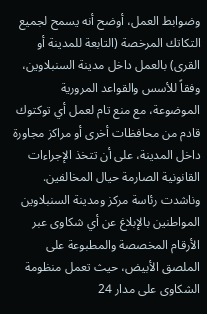وضوابط العمل، أوضح أنه يسمح لجميع التكاتك المرخصة (التابعة للمدينة أو القرى) بالعمل داخل مدينة السنبلاوين، وفقاً للأسس والقواعد المرورية الموضوعة، مع منع تام لعمل أي توكتوك قادم من محافظات أخرى أو مراكز مجاورة داخل المدينة، على أن تتخذ الإجراءات القانونية الصارمة حيال المخالفين.
وناشدت رئاسة مركز ومدينة السنبلاوين المواطنين بالإبلاغ عن أي شكاوى عبر الأرقام المخصصة والمطبوعة على الملصق الأبيض، حيث تعمل منظومة الشكاوى على مدار 24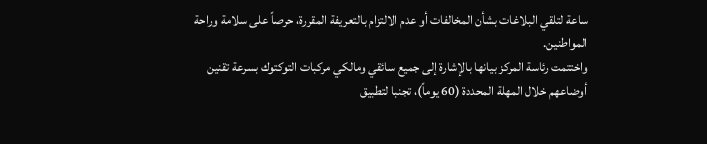ساعة لتلقي البلاغات بشأن المخالفات أو عدم الالتزام بالتعريفة المقررة، حرصاً على سلامة وراحة المواطنين.
واختتمت رئاسة المركز بيانها بالإشارة إلى جميع سائقي ومالكي مركبات التوكتوك بسرعة تقنين أوضاعهم خلال المهلة المحددة (60 يوماً)، تجنبا لتطبيق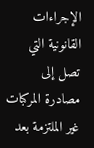الإجراءات القانونية التي تصل إلى مصادرة المركبات غير الملتزمة بعد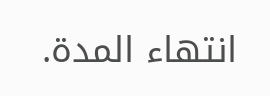انتهاء المدة.